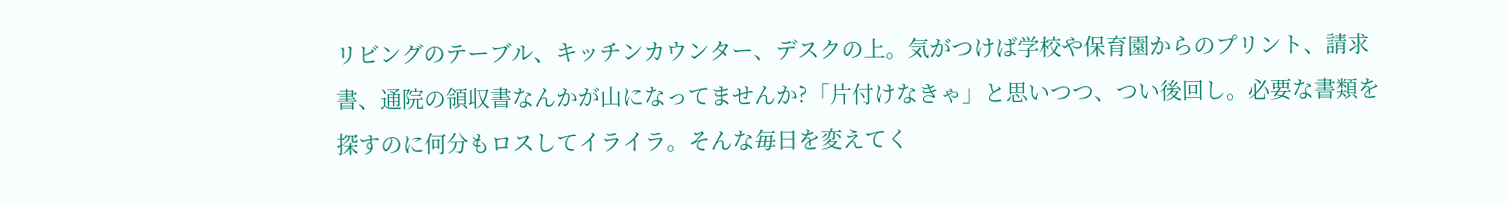リビングのテーブル、キッチンカウンター、デスクの上。気がつけば学校や保育園からのプリント、請求書、通院の領収書なんかが山になってませんか?「片付けなきゃ」と思いつつ、つい後回し。必要な書類を探すのに何分もロスしてイライラ。そんな毎日を変えてく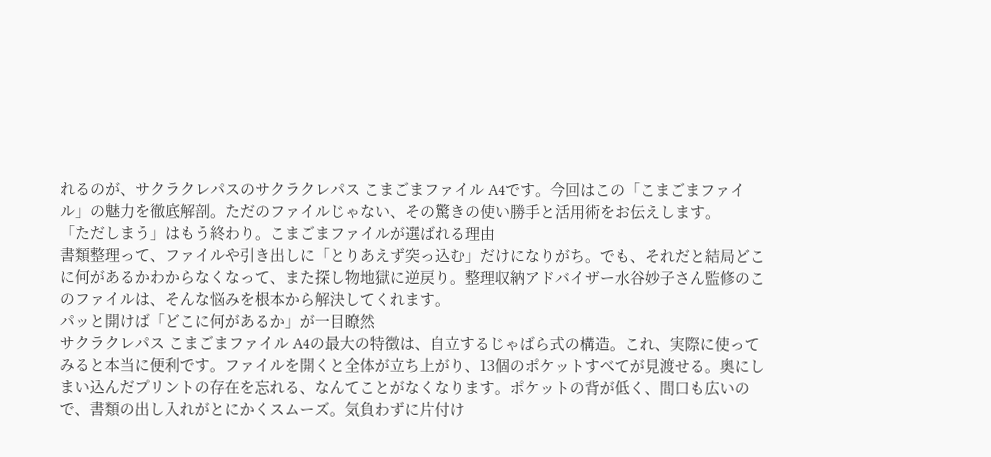れるのが、サクラクレパスのサクラクレパス こまごまファイル A4です。今回はこの「こまごまファイル」の魅力を徹底解剖。ただのファイルじゃない、その驚きの使い勝手と活用術をお伝えします。
「ただしまう」はもう終わり。こまごまファイルが選ばれる理由
書類整理って、ファイルや引き出しに「とりあえず突っ込む」だけになりがち。でも、それだと結局どこに何があるかわからなくなって、また探し物地獄に逆戻り。整理収納アドバイザー水谷妙子さん監修のこのファイルは、そんな悩みを根本から解決してくれます。
パッと開けば「どこに何があるか」が一目瞭然
サクラクレパス こまごまファイル A4の最大の特徴は、自立するじゃばら式の構造。これ、実際に使ってみると本当に便利です。ファイルを開くと全体が立ち上がり、13個のポケットすべてが見渡せる。奥にしまい込んだプリントの存在を忘れる、なんてことがなくなります。ポケットの背が低く、間口も広いので、書類の出し入れがとにかくスムーズ。気負わずに片付け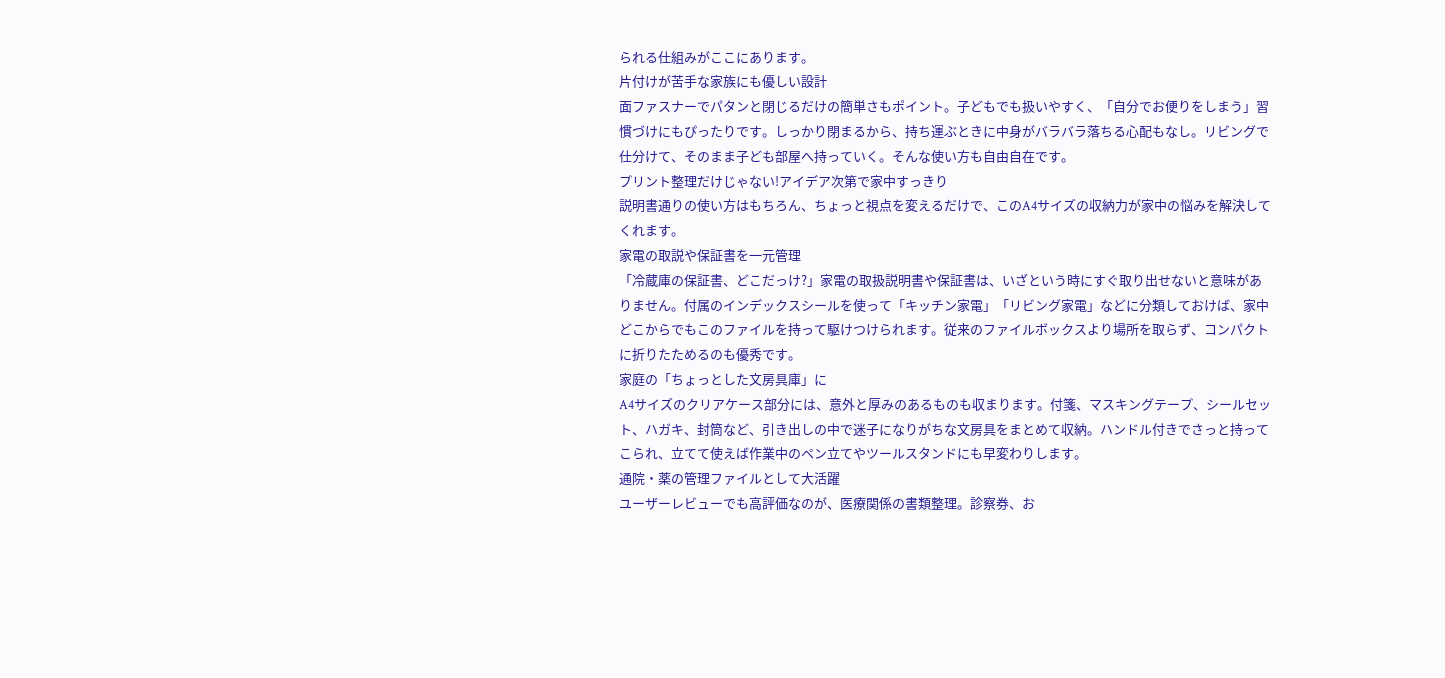られる仕組みがここにあります。
片付けが苦手な家族にも優しい設計
面ファスナーでパタンと閉じるだけの簡単さもポイント。子どもでも扱いやすく、「自分でお便りをしまう」習慣づけにもぴったりです。しっかり閉まるから、持ち運ぶときに中身がバラバラ落ちる心配もなし。リビングで仕分けて、そのまま子ども部屋へ持っていく。そんな使い方も自由自在です。
プリント整理だけじゃない!アイデア次第で家中すっきり
説明書通りの使い方はもちろん、ちょっと視点を変えるだけで、このA4サイズの収納力が家中の悩みを解決してくれます。
家電の取説や保証書を一元管理
「冷蔵庫の保証書、どこだっけ?」家電の取扱説明書や保証書は、いざという時にすぐ取り出せないと意味がありません。付属のインデックスシールを使って「キッチン家電」「リビング家電」などに分類しておけば、家中どこからでもこのファイルを持って駆けつけられます。従来のファイルボックスより場所を取らず、コンパクトに折りたためるのも優秀です。
家庭の「ちょっとした文房具庫」に
A4サイズのクリアケース部分には、意外と厚みのあるものも収まります。付箋、マスキングテープ、シールセット、ハガキ、封筒など、引き出しの中で迷子になりがちな文房具をまとめて収納。ハンドル付きでさっと持ってこられ、立てて使えば作業中のペン立てやツールスタンドにも早変わりします。
通院・薬の管理ファイルとして大活躍
ユーザーレビューでも高評価なのが、医療関係の書類整理。診察券、お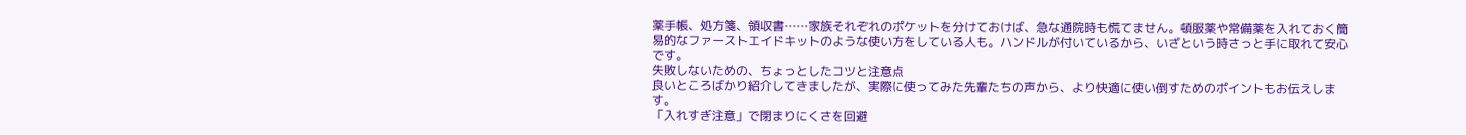薬手帳、処方箋、領収書……家族それぞれのポケットを分けておけば、急な通院時も慌てません。頓服薬や常備薬を入れておく簡易的なファーストエイドキットのような使い方をしている人も。ハンドルが付いているから、いざという時さっと手に取れて安心です。
失敗しないための、ちょっとしたコツと注意点
良いところばかり紹介してきましたが、実際に使ってみた先輩たちの声から、より快適に使い倒すためのポイントもお伝えします。
「入れすぎ注意」で閉まりにくさを回避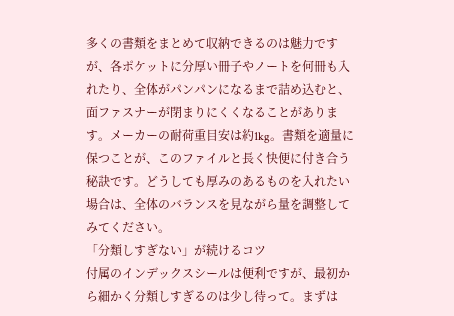多くの書類をまとめて収納できるのは魅力ですが、各ポケットに分厚い冊子やノートを何冊も入れたり、全体がパンパンになるまで詰め込むと、面ファスナーが閉まりにくくなることがあります。メーカーの耐荷重目安は約1kg。書類を適量に保つことが、このファイルと長く快便に付き合う秘訣です。どうしても厚みのあるものを入れたい場合は、全体のバランスを見ながら量を調整してみてください。
「分類しすぎない」が続けるコツ
付属のインデックスシールは便利ですが、最初から細かく分類しすぎるのは少し待って。まずは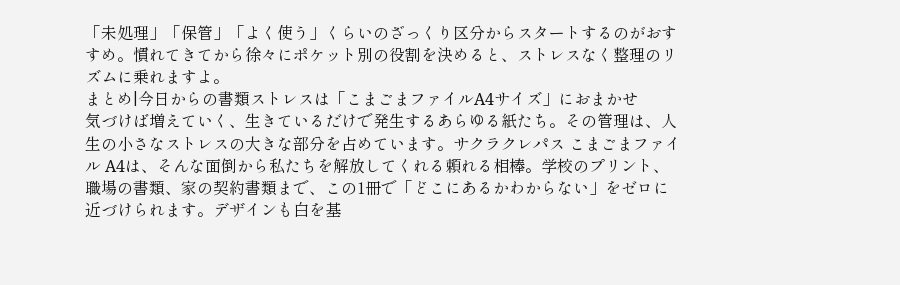「未処理」「保管」「よく使う」くらいのざっくり区分からスタートするのがおすすめ。慣れてきてから徐々にポケット別の役割を決めると、ストレスなく整理のリズムに乗れますよ。
まとめ|今日からの書類ストレスは「こまごまファイルA4サイズ」におまかせ
気づけば増えていく、生きているだけで発生するあらゆる紙たち。その管理は、人生の小さなストレスの大きな部分を占めています。サクラクレパス こまごまファイル A4は、そんな面倒から私たちを解放してくれる頼れる相棒。学校のプリント、職場の書類、家の契約書類まで、この1冊で「どこにあるかわからない」をゼロに近づけられます。デザインも白を基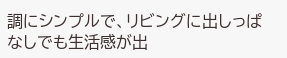調にシンプルで、リビングに出しっぱなしでも生活感が出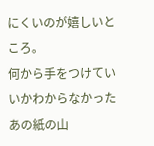にくいのが嬉しいところ。
何から手をつけていいかわからなかったあの紙の山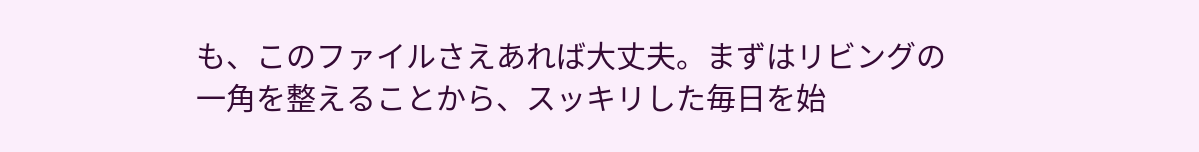も、このファイルさえあれば大丈夫。まずはリビングの一角を整えることから、スッキリした毎日を始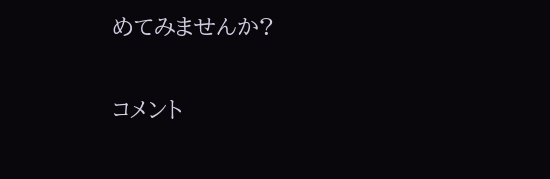めてみませんか?

コメント